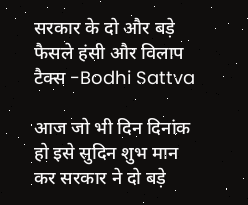सरकार के दो और बड़े फैसले हंसी और विलाप टैक्स -Bodhi Sattva

आज जो भी दिन दिनांक हो इसे सुदिन शुभ मान कर सरकार ने दो बड़े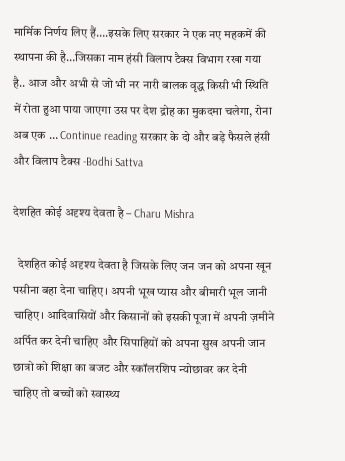मार्मिक निर्णय लिए हैं….इसके लिए सरकार ने एक नए महकमें की स्थापना की है…जिसका नाम हंसी विलाप टैक्स विभाग रखा गया है.. आज और अभी से जो भी नर नारी बालक वृद्ध किसी भी स्थिति में रोता हुआ पाया जाएगा उस पर देश द्रोह का मुकदमा चलेगा, रोना अब एक … Continue reading सरकार के दो और बड़े फैसले हंसी और विलाप टैक्स -Bodhi Sattva

देशहित कोई अदृश्य देवता है – Charu Mishra

  देशहित कोई अदृश्य देवता है जिसके लिए जन जन को अपना खून पसीना बहा देना चाहिए। अपनी भूख प्यास और बीमारी भूल जानी चाहिए। आदिवासियों और किसानों को इसकी पूजा में अपनी ज़मीने अर्पित कर देनी चाहिए और सिपाहियों को अपना सुख अपनी जान छात्रो को शिक्षा का बजट और स्कॉलरशिप न्योछावर कर देनी चाहिए तो बच्चों को स्वास्थ्य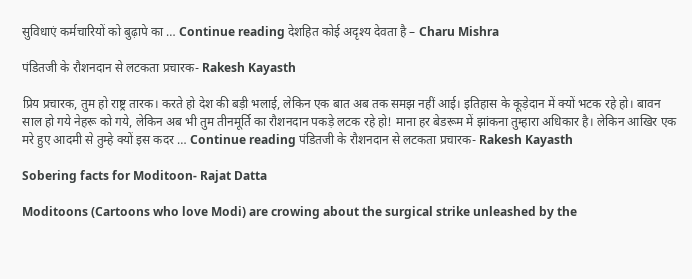सुविधाएं कर्मचारियों को बुढ़ापे का … Continue reading देशहित कोई अदृश्य देवता है – Charu Mishra

पंडितजी के रौशनदान से लटकता प्रचारक- Rakesh Kayasth

प्रिय प्रचारक, तुम हो राष्ट्र तारक। करते हो देश की बड़ी भलाई, लेकिन एक बात अब तक समझ नहीं आई। इतिहास के कूड़ेदान में क्यों भटक रहे हो। बावन साल हो गये नेहरू को गये, लेकिन अब भी तुम तीनमूर्ति का रौशनदान पकड़े लटक रहे हो! माना हर बेडरूम में झांकना तुम्हारा अधिकार है। लेकिन आखिर एक मरे हुए आदमी से तुम्हे क्यों इस कदर … Continue reading पंडितजी के रौशनदान से लटकता प्रचारक- Rakesh Kayasth

Sobering facts for Moditoon- Rajat Datta

Moditoons (Cartoons who love Modi) are crowing about the surgical strike unleashed by the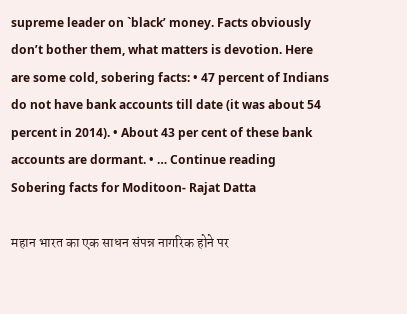supreme leader on `black’ money. Facts obviously don’t bother them, what matters is devotion. Here are some cold, sobering facts: • 47 percent of Indians do not have bank accounts till date (it was about 54 percent in 2014). • About 43 per cent of these bank accounts are dormant. • … Continue reading Sobering facts for Moditoon- Rajat Datta

महान भारत का एक साधन संपन्न नागरिक होने पर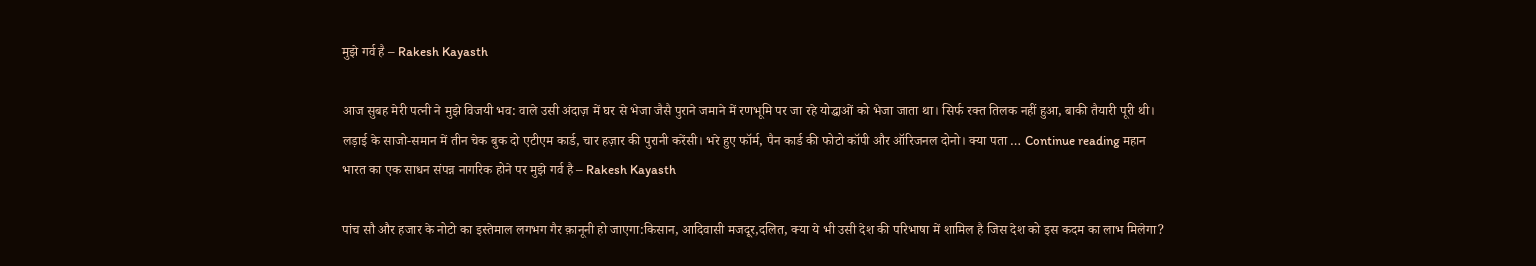मुझे गर्व है – Rakesh Kayasth

आज सुबह मेरी पत्नी ने मुझे विजयी भव: वाले उसी अंदाज़ में घर से भेजा जैसै पुराने जमाने में रणभूमि पर जा रहे योद्धाओं को भेजा जाता था। सिर्फ रक्त तिलक नहीं हुआ, बाकी तैयारी पूरी थी। लड़ाई के साजो-समान में तीन चेक बुक दो एटीएम कार्ड, चार हज़ार की पुरानी करेंसी। भरे हुए फॉर्म, पैन कार्ड की फोटो कॉपी और ऑरिजनल दोनो। क्या पता … Continue reading महान भारत का एक साधन संपन्न नागरिक होने पर मुझे गर्व है – Rakesh Kayasth

पांच सौ और हजार के नोटो का इस्तेमाल लगभग गैर क़ानूनी हो जाएगा:किसान, आदिवासी मजदूर,दलित, क्या ये भी उसी देश की परिभाषा में शामिल है जिस देश को इस कदम का लाभ मिलेगा?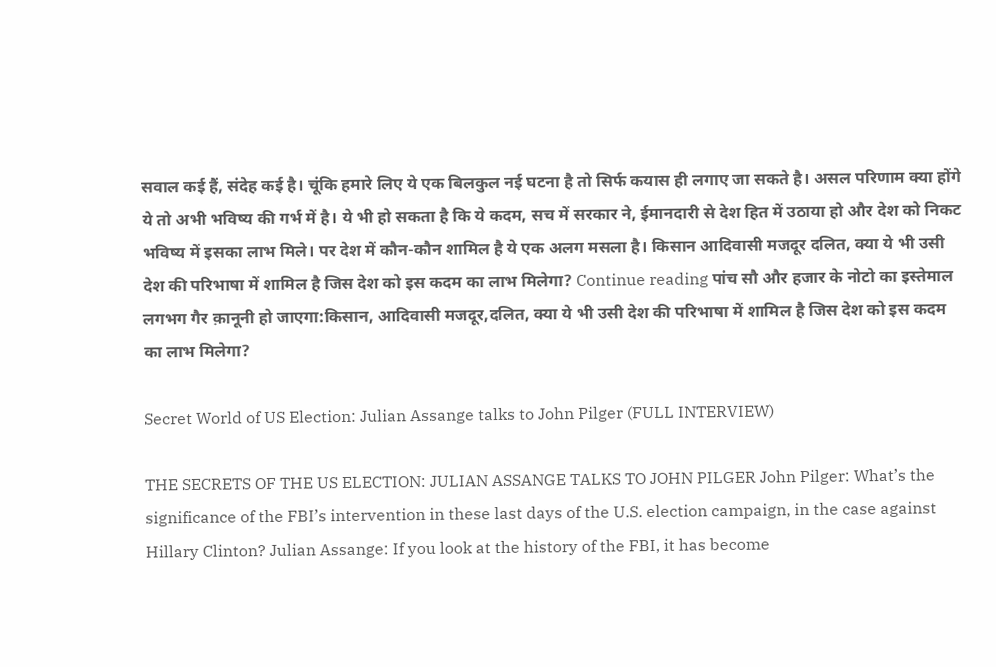सवाल कई हैं, संदेह कई है। चूंकि हमारे लिए ये एक बिलकुल नई घटना है तो सिर्फ कयास ही लगाए जा सकते है। असल परिणाम क्या होंगे ये तो अभी भविष्य की गर्भ में है। ये भी हो सकता है कि ये कदम, सच में सरकार ने, ईमानदारी से देश हित में उठाया हो और देश को निकट भविष्य में इसका लाभ मिले। पर देश में कौन-कौन शामिल है ये एक अलग मसला है। किसान आदिवासी मजदूर दलित, क्या ये भी उसी देश की परिभाषा में शामिल है जिस देश को इस कदम का लाभ मिलेगा? Continue reading पांच सौ और हजार के नोटो का इस्तेमाल लगभग गैर क़ानूनी हो जाएगा:किसान, आदिवासी मजदूर,दलित, क्या ये भी उसी देश की परिभाषा में शामिल है जिस देश को इस कदम का लाभ मिलेगा?

Secret World of US Election: Julian Assange talks to John Pilger (FULL INTERVIEW)

THE SECRETS OF THE US ELECTION: JULIAN ASSANGE TALKS TO JOHN PILGER John Pilger: What’s the significance of the FBI’s intervention in these last days of the U.S. election campaign, in the case against Hillary Clinton? Julian Assange: If you look at the history of the FBI, it has become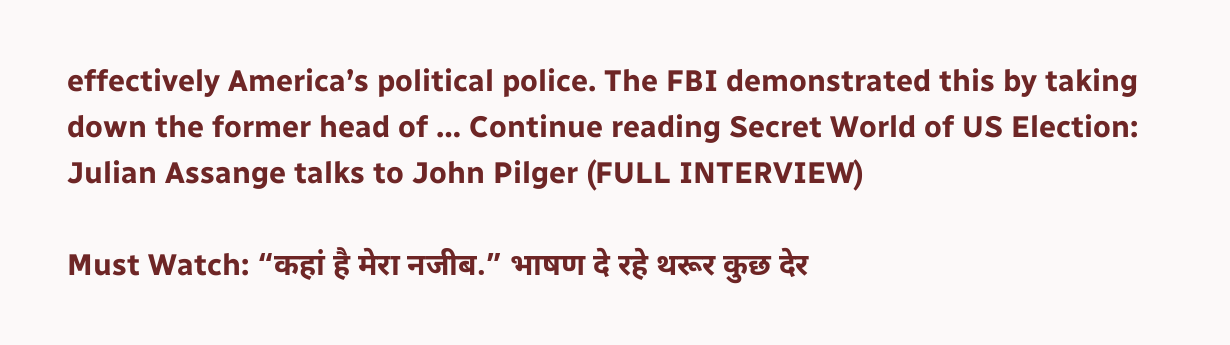effectively America’s political police. The FBI demonstrated this by taking down the former head of … Continue reading Secret World of US Election: Julian Assange talks to John Pilger (FULL INTERVIEW)

Must Watch: “कहां है मेरा नजीब.” भाषण दे रहे थरूर कुछ देर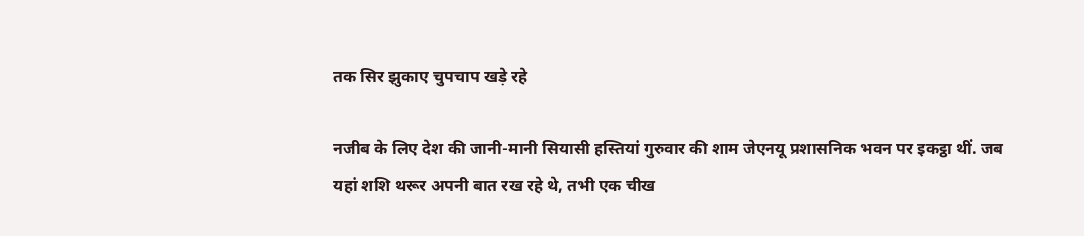तक सिर झुकाए चुपचाप खड़े रहे

नजीब के लिए देश की जानी-मानी सियासी हस्तियां गुरुवार की शाम जेएनयू प्रशासनिक भवन पर इकट्ठा थीं. जब यहां शशि थरूर अपनी बात रख रहे थे, तभी एक चीख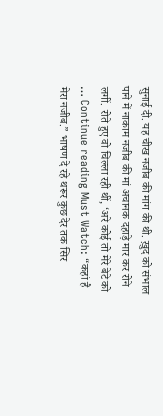सुनाई दी. यह चीख नजीब की मांग की थी. ख़ुद को संभाल पाने में नाकाम नजीब की मां अचानक दहाड़े मार कर रोने लगीं. रोते हुए वो चिल्ला रही थीं, ‘अरे कोई तो मेरे बेटे को … Continue reading Must Watch: “कहां है मेरा नजीब.” भाषण दे रहे थरूर कुछ देर तक सिर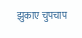झुकाए चुपचाप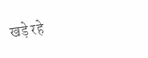खड़े रहे